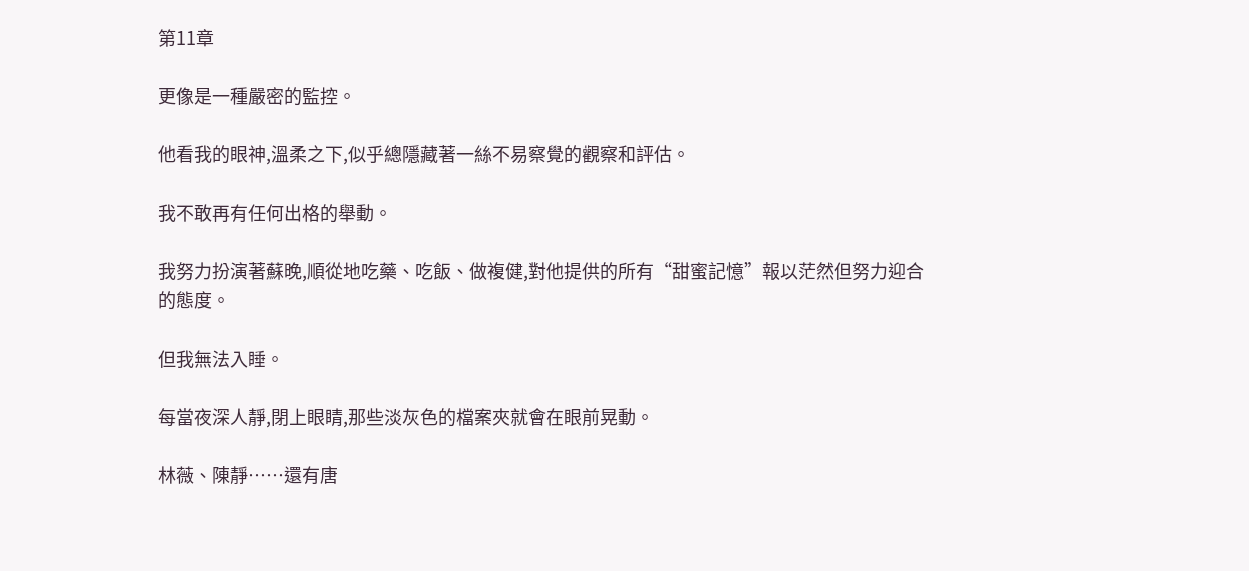第11章

更像是一種嚴密的監控。

他看我的眼神,溫柔之下,似乎總隱藏著一絲不易察覺的觀察和評估。

我不敢再有任何出格的舉動。

我努力扮演著蘇晚,順從地吃藥、吃飯、做複健,對他提供的所有“甜蜜記憶”報以茫然但努力迎合的態度。

但我無法入睡。

每當夜深人靜,閉上眼睛,那些淡灰色的檔案夾就會在眼前晃動。

林薇、陳靜……還有唐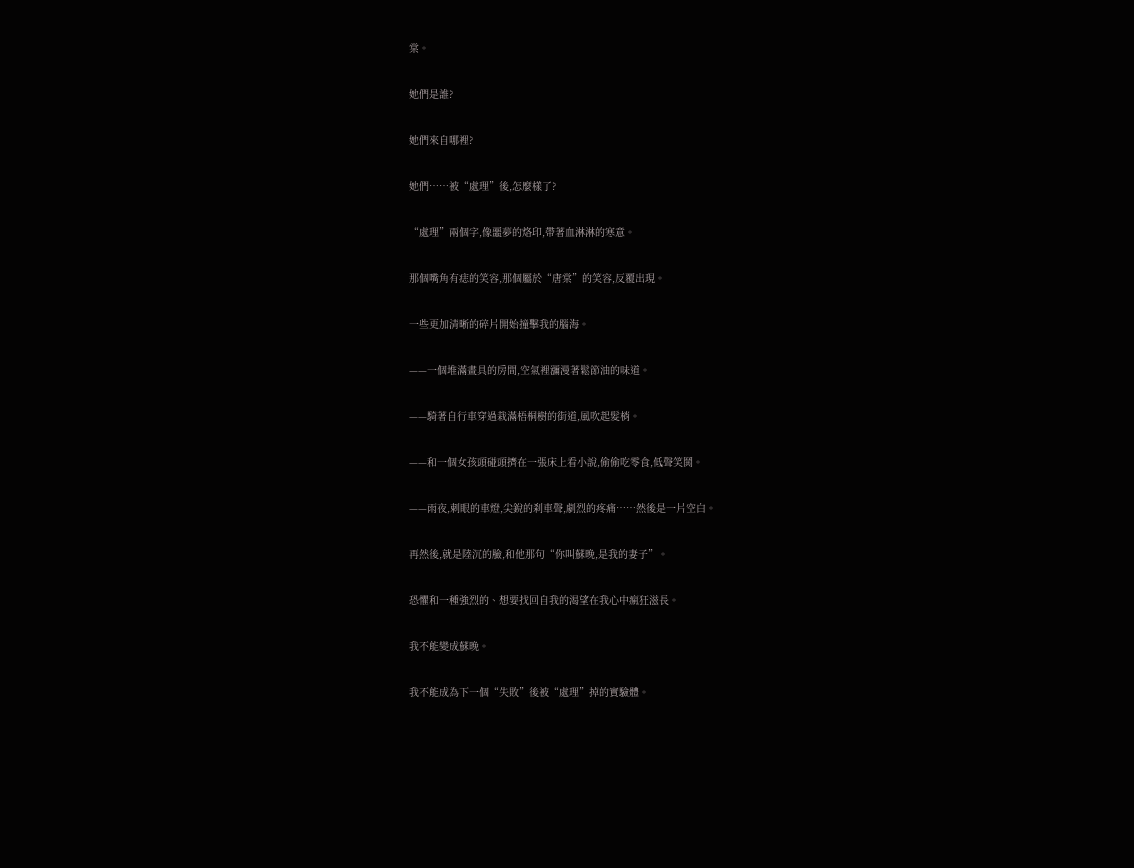棠。

她們是誰?

她們來自哪裡?

她們……被“處理”後,怎麼樣了?

“處理”兩個字,像噩夢的烙印,帶著血淋淋的寒意。

那個嘴角有痣的笑容,那個屬於“唐棠”的笑容,反覆出現。

一些更加清晰的碎片開始撞擊我的腦海。

——一個堆滿畫具的房間,空氣裡瀰漫著鬆節油的味道。

——騎著自行車穿過栽滿梧桐樹的街道,風吹起髮梢。

——和一個女孩頭碰頭擠在一張床上看小說,偷偷吃零食,低聲笑鬨。

——雨夜,刺眼的車燈,尖銳的刹車聲,劇烈的疼痛……然後是一片空白。

再然後,就是陸沉的臉,和他那句“你叫蘇晚,是我的妻子”。

恐懼和一種強烈的、想要找回自我的渴望在我心中瘋狂滋長。

我不能變成蘇晚。

我不能成為下一個“失敗”後被“處理”掉的實驗體。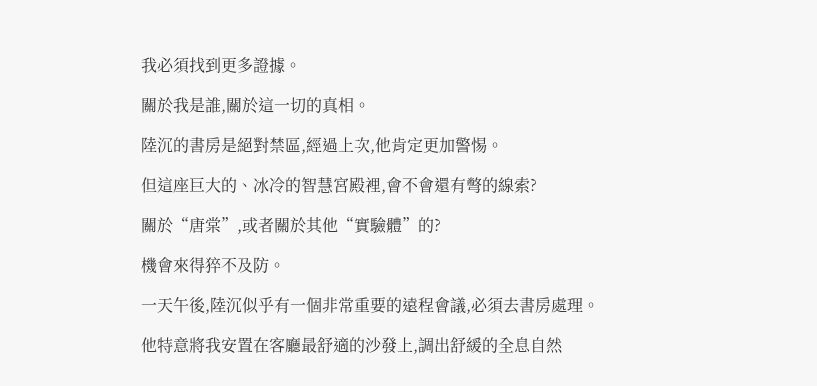我必須找到更多證據。

關於我是誰,關於這一切的真相。

陸沉的書房是絕對禁區,經過上次,他肯定更加警惕。

但這座巨大的、冰冷的智慧宮殿裡,會不會還有彆的線索?

關於“唐棠”,或者關於其他“實驗體”的?

機會來得猝不及防。

一天午後,陸沉似乎有一個非常重要的遠程會議,必須去書房處理。

他特意將我安置在客廳最舒適的沙發上,調出舒緩的全息自然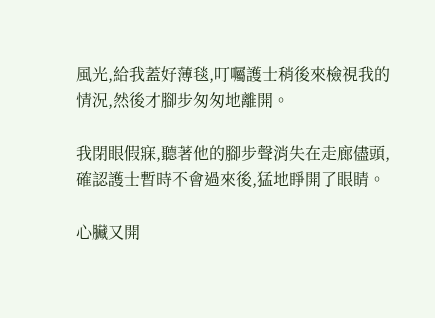風光,給我蓋好薄毯,叮囑護士稍後來檢視我的情況,然後才腳步匆匆地離開。

我閉眼假寐,聽著他的腳步聲消失在走廊儘頭,確認護士暫時不會過來後,猛地睜開了眼睛。

心臟又開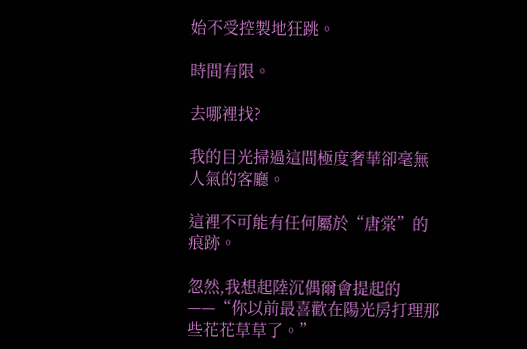始不受控製地狂跳。

時間有限。

去哪裡找?

我的目光掃過這間極度奢華卻毫無人氣的客廳。

這裡不可能有任何屬於“唐棠”的痕跡。

忽然,我想起陸沉偶爾會提起的——“你以前最喜歡在陽光房打理那些花花草草了。”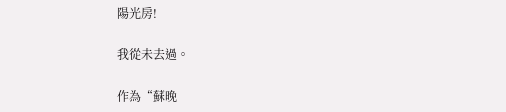陽光房!

我從未去過。

作為“蘇晚